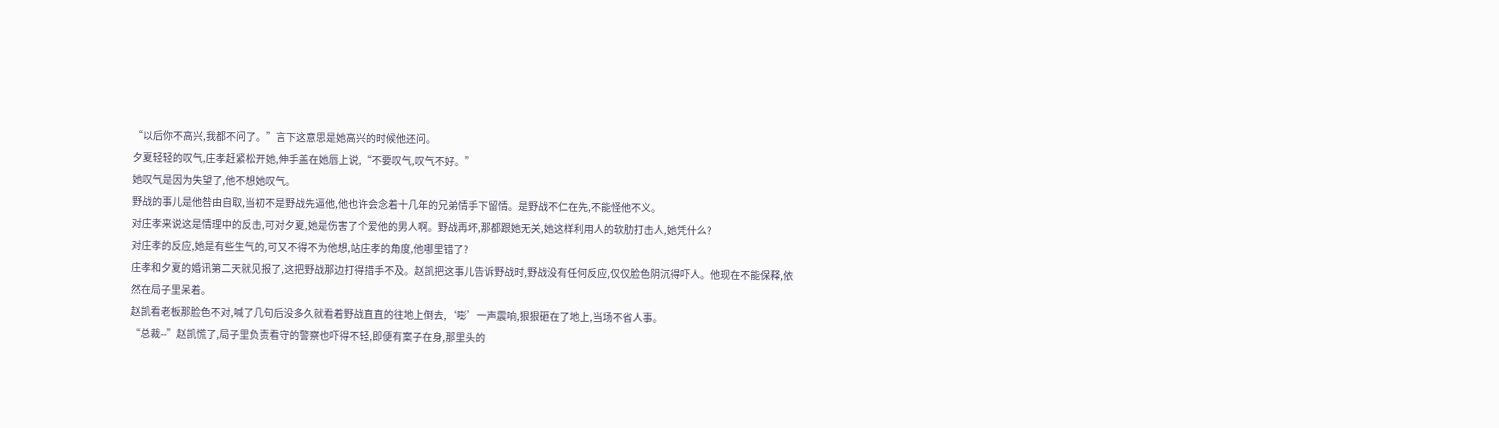“以后你不高兴,我都不问了。”言下这意思是她高兴的时候他还问。
夕夏轻轻的叹气,庄孝赶紧松开她,伸手盖在她唇上说,“不要叹气,叹气不好。”
她叹气是因为失望了,他不想她叹气。
野战的事儿是他咎由自取,当初不是野战先逼他,他也许会念着十几年的兄弟情手下留情。是野战不仁在先,不能怪他不义。
对庄孝来说这是情理中的反击,可对夕夏,她是伤害了个爱他的男人啊。野战再坏,那都跟她无关,她这样利用人的软肋打击人,她凭什么?
对庄孝的反应,她是有些生气的,可又不得不为他想,站庄孝的角度,他哪里错了?
庄孝和夕夏的婚讯第二天就见报了,这把野战那边打得措手不及。赵凯把这事儿告诉野战时,野战没有任何反应,仅仅脸色阴沉得吓人。他现在不能保释,依然在局子里呆着。
赵凯看老板那脸色不对,喊了几句后没多久就看着野战直直的往地上倒去,‘嘭’一声震响,狠狠砸在了地上,当场不省人事。
“总裁--”赵凯慌了,局子里负责看守的警察也吓得不轻,即便有案子在身,那里头的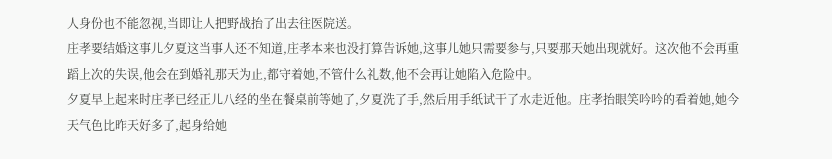人身份也不能忽视,当即让人把野战抬了出去往医院送。
庄孝要结婚这事儿夕夏这当事人还不知道,庄孝本来也没打算告诉她,这事儿她只需要参与,只要那天她出现就好。这次他不会再重蹈上次的失误,他会在到婚礼那天为止,都守着她,不管什么礼数,他不会再让她陷入危险中。
夕夏早上起来时庄孝已经正儿八经的坐在餐桌前等她了,夕夏洗了手,然后用手纸试干了水走近他。庄孝抬眼笑吟吟的看着她,她今天气色比昨天好多了,起身给她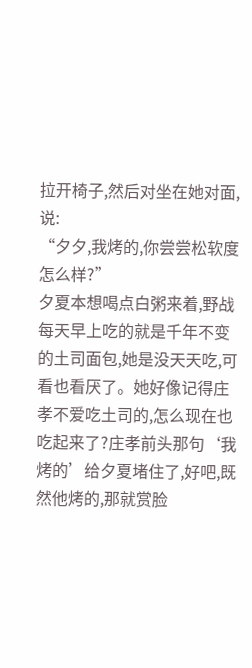拉开椅子,然后对坐在她对面,说:
“夕夕,我烤的,你尝尝松软度怎么样?”
夕夏本想喝点白粥来着,野战每天早上吃的就是千年不变的土司面包,她是没天天吃,可看也看厌了。她好像记得庄孝不爱吃土司的,怎么现在也吃起来了?庄孝前头那句‘我烤的’给夕夏堵住了,好吧,既然他烤的,那就赏脸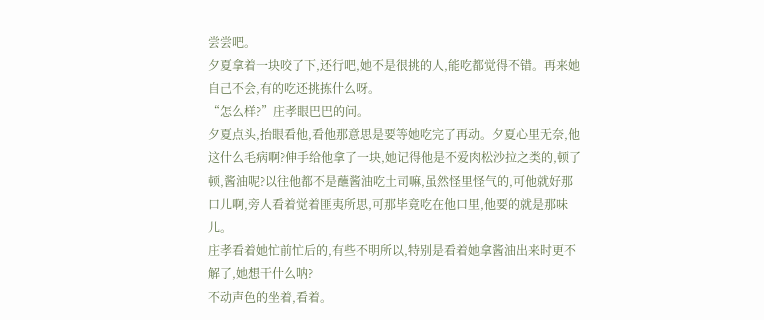尝尝吧。
夕夏拿着一块咬了下,还行吧,她不是很挑的人,能吃都觉得不错。再来她自己不会,有的吃还挑拣什么呀。
“怎么样?”庄孝眼巴巴的问。
夕夏点头,抬眼看他,看他那意思是要等她吃完了再动。夕夏心里无奈,他这什么毛病啊?伸手给他拿了一块,她记得他是不爱肉松沙拉之类的,顿了顿,酱油呢?以往他都不是蘸酱油吃土司嘛,虽然怪里怪气的,可他就好那口儿啊,旁人看着觉着匪夷所思,可那毕竟吃在他口里,他要的就是那味儿。
庄孝看着她忙前忙后的,有些不明所以,特别是看着她拿酱油出来时更不解了,她想干什么呐?
不动声色的坐着,看着。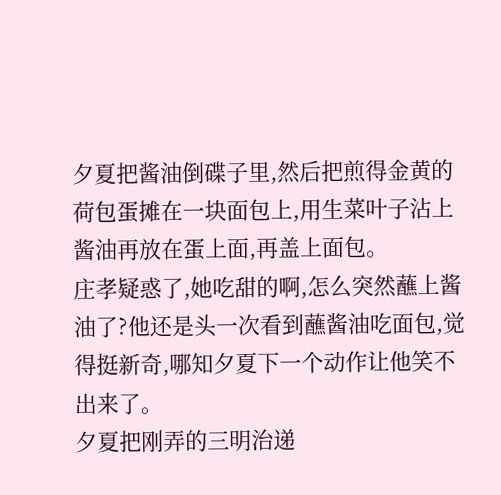夕夏把酱油倒碟子里,然后把煎得金黄的荷包蛋摊在一块面包上,用生菜叶子沾上酱油再放在蛋上面,再盖上面包。
庄孝疑惑了,她吃甜的啊,怎么突然蘸上酱油了?他还是头一次看到蘸酱油吃面包,觉得挺新奇,哪知夕夏下一个动作让他笑不出来了。
夕夏把刚弄的三明治递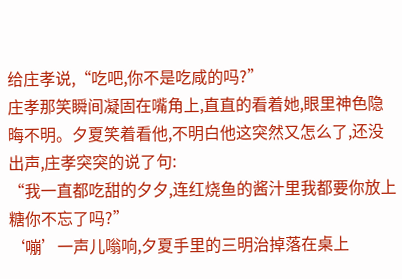给庄孝说,“吃吧,你不是吃咸的吗?”
庄孝那笑瞬间凝固在嘴角上,直直的看着她,眼里神色隐晦不明。夕夏笑着看他,不明白他这突然又怎么了,还没出声,庄孝突突的说了句:
“我一直都吃甜的夕夕,连红烧鱼的酱汁里我都要你放上糖你不忘了吗?”
‘嘣’一声儿嗡响,夕夏手里的三明治掉落在桌上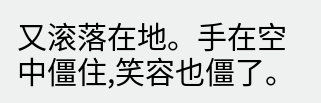又滚落在地。手在空中僵住,笑容也僵了。